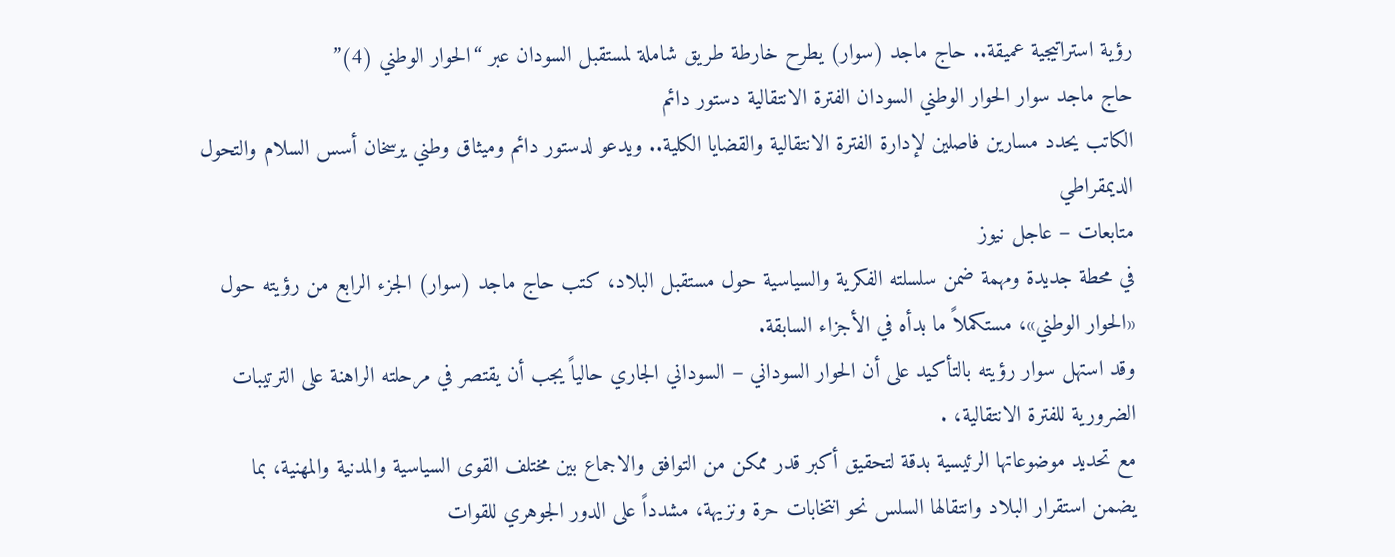رؤية استراتيجية عميقة.. حاج ماجد (سوار) يطرح خارطة طريق شاملة لمستقبل السودان عبر “الحوار الوطني (4)”
حاج ماجد سوار الحوار الوطني السودان الفترة الانتقالية دستور دائم
الكاتب يحدد مسارين فاصلين لإدارة الفترة الانتقالية والقضايا الكلية.. ويدعو لدستور دائم وميثاق وطني يرسخان أسس السلام والتحول الديمقراطي
متابعات – عاجل نيوز
في محطة جديدة ومهمة ضمن سلسلته الفكرية والسياسية حول مستقبل البلاد، كتب حاج ماجد (سوار) الجزء الرابع من رؤيته حول «الحوار الوطني»، مستكملاً ما بدأه في الأجزاء السابقة.
وقد استهل سوار رؤيته بالتأكيد على أن الحوار السوداني – السوداني الجاري حالياً يجب أن يقتصر في مرحلته الراهنة على الترتيبات الضرورية للفترة الانتقالية، .
مع تحديد موضوعاتها الرئيسية بدقة لتحقيق أكبر قدر ممكن من التوافق والاجماع بين مختلف القوى السياسية والمدنية والمهنية، بما يضمن استقرار البلاد وانتقالها السلس نحو انتخابات حرة ونزيهة، مشدداً على الدور الجوهري للقوات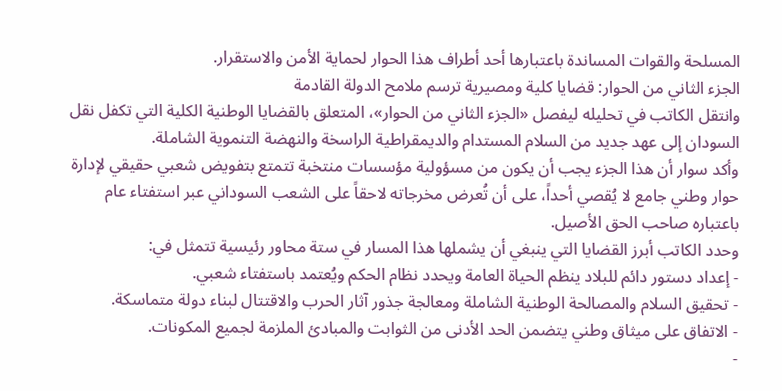المسلحة والقوات المساندة باعتبارها أحد أطراف هذا الحوار لحماية الأمن والاستقرار.
الجزء الثاني من الحوار: قضايا كلية ومصيرية ترسم ملامح الدولة القادمة
وانتقل الكاتب في تحليله ليفصل «الجزء الثاني من الحوار»، المتعلق بالقضايا الوطنية الكلية التي تكفل نقل السودان إلى عهد جديد من السلام المستدام والديمقراطية الراسخة والنهضة التنموية الشاملة.
وأكد سوار أن هذا الجزء يجب أن يكون من مسؤولية مؤسسات منتخبة تتمتع بتفويض شعبي حقيقي لإدارة حوار وطني جامع لا يُقصي أحداً، على أن تُعرض مخرجاته لاحقاً على الشعب السوداني عبر استفتاء عام باعتباره صاحب الحق الأصيل.
وحدد الكاتب أبرز القضايا التي ينبغي أن يشملها هذا المسار في ستة محاور رئيسية تتمثل في:
- إعداد دستور دائم للبلاد ينظم الحياة العامة ويحدد نظام الحكم ويُعتمد باستفتاء شعبي.
- تحقيق السلام والمصالحة الوطنية الشاملة ومعالجة جذور آثار الحرب والاقتتال لبناء دولة متماسكة.
- الاتفاق على ميثاق وطني يتضمن الحد الأدنى من الثوابت والمبادئ الملزمة لجميع المكونات.
-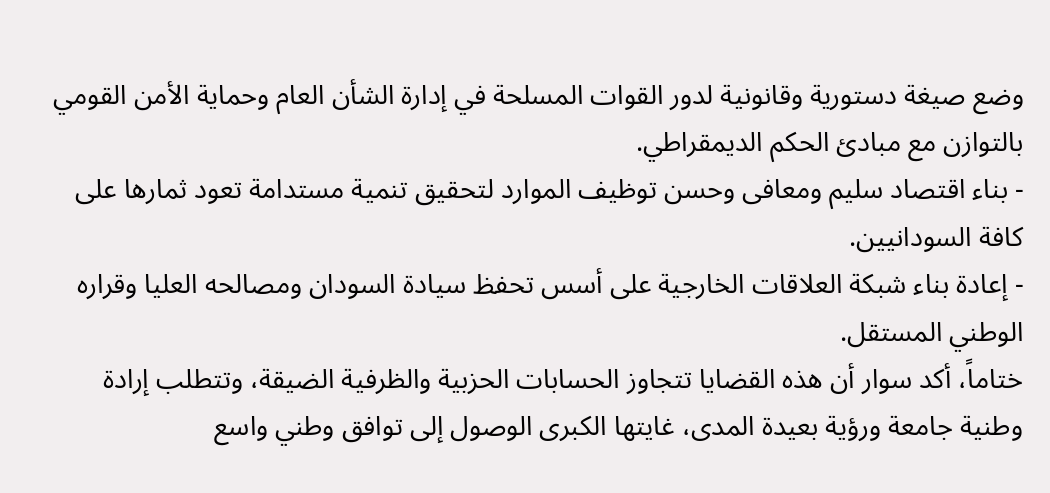وضع صيغة دستورية وقانونية لدور القوات المسلحة في إدارة الشأن العام وحماية الأمن القومي بالتوازن مع مبادئ الحكم الديمقراطي.
- بناء اقتصاد سليم ومعافى وحسن توظيف الموارد لتحقيق تنمية مستدامة تعود ثمارها على كافة السودانيين.
- إعادة بناء شبكة العلاقات الخارجية على أسس تحفظ سيادة السودان ومصالحه العليا وقراره الوطني المستقل.
ختاماً، أكد سوار أن هذه القضايا تتجاوز الحسابات الحزبية والظرفية الضيقة، وتتطلب إرادة وطنية جامعة ورؤية بعيدة المدى، غايتها الكبرى الوصول إلى توافق وطني واسع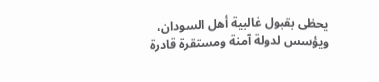يحظى بقبول غالبية أهل السودان، ويؤسس لدولة آمنة ومستقرة قادرة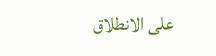على الانطلاق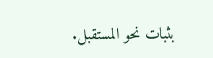بثبات نحو المستقبل.